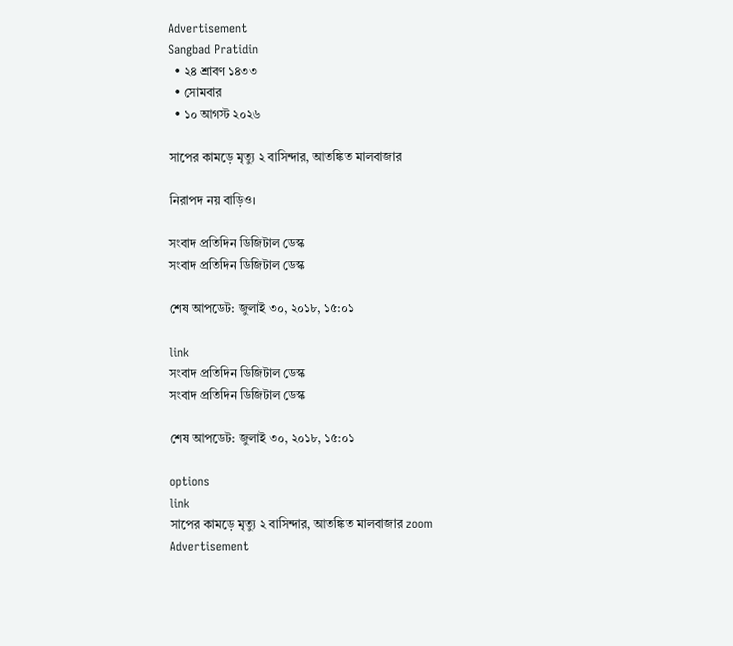Advertisement
Sangbad Pratidin
  • ২৪ শ্রাবণ ১৪৩৩
  • সোমবার
  • ১০ আগস্ট ২০২৬

সাপের কামড়ে মৃত্যু ২ বাসিন্দার, আতঙ্কিত মালবাজার

নিরাপদ নয় বাড়িও।

সংবাদ প্রতিদিন ডিজিটাল ডেস্ক
সংবাদ প্রতিদিন ডিজিটাল ডেস্ক

শেষ আপডেট: জুলাই ৩০, ২০১৮, ১৫:০১

link
সংবাদ প্রতিদিন ডিজিটাল ডেস্ক
সংবাদ প্রতিদিন ডিজিটাল ডেস্ক

শেষ আপডেট: জুলাই ৩০, ২০১৮, ১৫:০১

options
link
সাপের কামড়ে মৃত্যু ২ বাসিন্দার, আতঙ্কিত মালবাজার zoom
Advertisement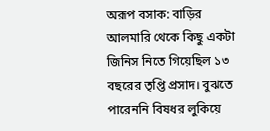অরূপ বসাক: বাড়ির আলমারি থেকে কিছু একটা জিনিস নিতে গিয়েছিল ১৩ বছরের তৃপ্তি প্রসাদ। বুঝতে পারেননি বিষধর লুকিয়ে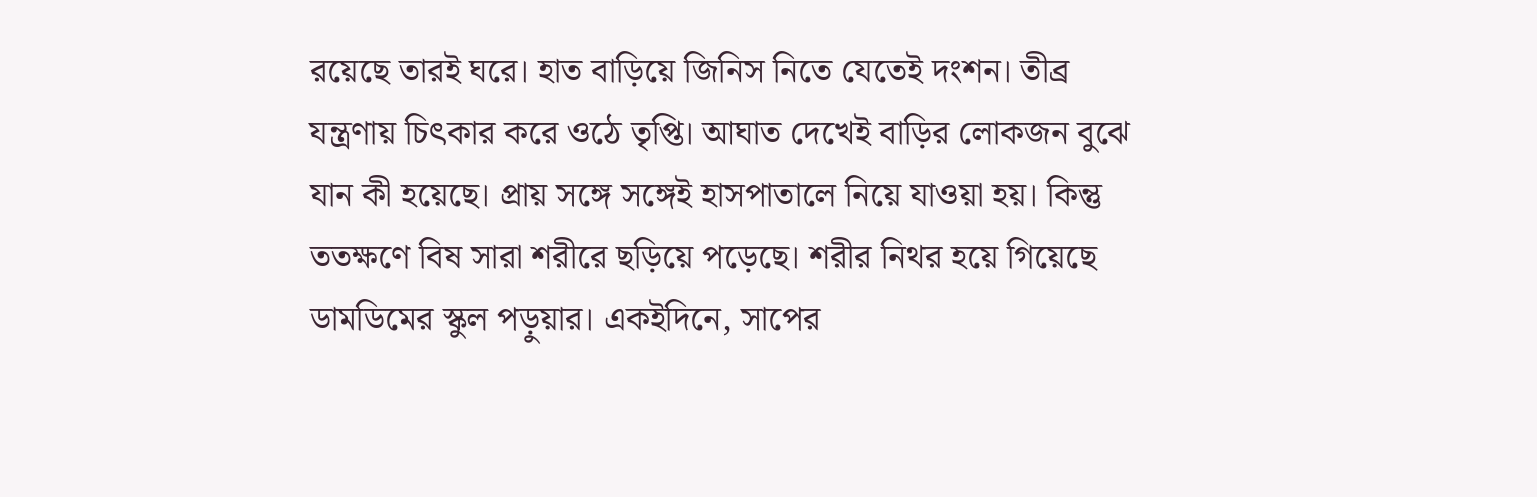রয়েছে তারই ঘরে। হাত বাড়িয়ে জিনিস নিতে যেতেই দংশন। তীব্র যন্ত্রণায় চিৎকার করে ওঠে তৃপ্তি। আঘাত দেখেই বাড়ির লোকজন বুঝে যান কী হয়েছে। প্রায় সঙ্গে সঙ্গেই হাসপাতালে নিয়ে যাওয়া হয়। কিন্তু ততক্ষণে বিষ সারা শরীরে ছড়িয়ে পড়েছে। শরীর নিথর হয়ে গিয়েছে ডামডিমের স্কুল পড়ুয়ার। একইদিনে, সাপের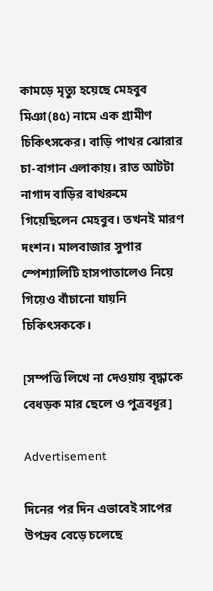কামড়ে মৃত্যু হয়েছে মেহবুব মিঞা(৪৫) নামে এক গ্রামীণ চিকিৎসকের। বাড়ি পাথর ঝোরার চা-বাগান এলাকায়। রাত আটটা নাগাদ বাড়ির বাথরুমে গিয়েছিলেন মেহবুব। তখনই মারণ দংশন। মালবাজার সুপার স্পেশ্যালিটি হাসপাতালেও নিয়ে গিয়েও বাঁচানো যায়নি চিকিৎসককে।

[সম্পত্তি লিখে না দেওয়ায় বৃদ্ধাকে বেধড়ক মার ছেলে ও পুত্রবধূর]

Advertisement

দিনের পর দিন এভাবেই সাপের উপদ্রব বেড়ে চলেছে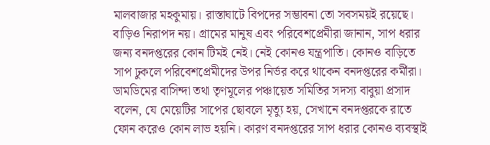মালবাজার মহকুমায়। রাস্তাঘাটে বিপদের সম্ভাবনা তো সবসময়ই রয়েছে। বাড়িও নিরাপদ নয়। গ্রামের মানুষ এবং পরিবেশপ্রেমীরা জানান, সাপ ধরার জন্য বনদপ্তরের কোন টিমই নেই। নেই কোনও যন্ত্রপাতি। কোনও বাড়িতে সাপ ঢুকলে পরিবেশপ্রেমীদের উপর নির্ভর করে থাকেন বনদপ্তরের কর্মীরা। ডামডিমের বাসিন্দা তথা তৃণমূলের পঞ্চায়েত সমিতির সদস্য বাবুয়া প্রসাদ বলেন, যে মেয়েটির সাপের ছোবলে মৃত্যু হয়, সেখানে বনদপ্তরকে রাতে ফোন করেও কোন লাভ হয়নি। কারণ বনদপ্তরের সাপ ধরার কোনও ব্যবস্থাই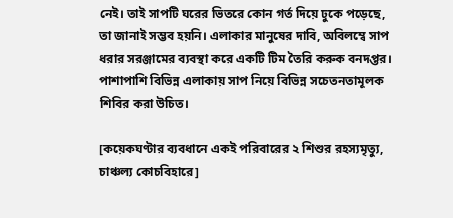নেই। তাই সাপটি ঘরের ভিতরে কোন গর্ত দিয়ে ঢুকে পড়েছে, তা জানাই সম্ভব হয়নি। এলাকার মানুষের দাবি, অবিলম্বে সাপ ধরার সরঞ্জামের ব্যবস্থা করে একটি টিম তৈরি করুক বনদপ্তর। পাশাপাশি বিভিন্ন এলাকায় সাপ নিয়ে বিভিন্ন সচেতনতামূলক শিবির করা উচিত।

[কয়েকঘণ্টার ব্যবধানে একই পরিবারের ২ শিশুর রহস্যমৃত্যু, চাঞ্চল্য কোচবিহারে]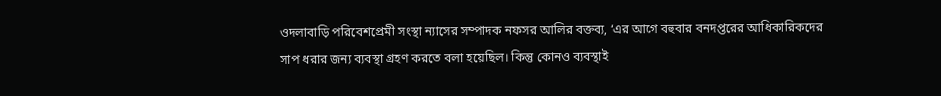ওদলাবাড়ি পরিবেশপ্রেমী সংস্থা ন্যাসের সম্পাদক নফসর আলির বক্তব্য, ‘এর আগে বহুবার বনদপ্তরের আধিকারিকদের সাপ ধরার জন্য ব্যবস্থা গ্রহণ করতে বলা হয়েছিল। কিন্তু কোনও ব্যবস্থাই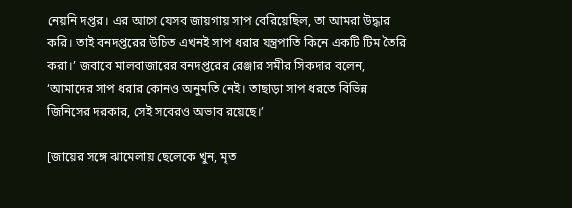নেয়নি দপ্তর। এর আগে যেসব জায়গায় সাপ বেরিয়েছিল, তা আমরা উদ্ধার করি। তাই বনদপ্তরের উচিত এখনই সাপ ধরার যন্ত্রপাতি কিনে একটি টিম তৈরি করা।’ জবাবে মালবাজারের বনদপ্তরের রেঞ্জার সমীর সিকদার বলেন, ‘আমাদের সাপ ধরার কোনও অনুমতি নেই। তাছাড়া সাপ ধরতে বিভিন্ন জিনিসের দরকার, সেই সবেরও অভাব রয়েছে।’

[জায়ের সঙ্গে ঝামেলায় ছেলেকে খুন, মৃত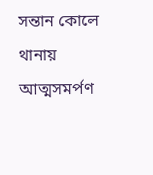সন্তান কোলে থানায় আত্মসমর্পণ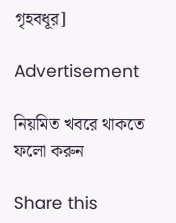গৃহবধূর]

Advertisement

নিয়মিত খবরে থাকতে ফলো করুন

Share this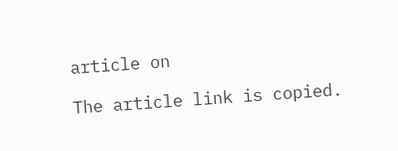article on

The article link is copied.